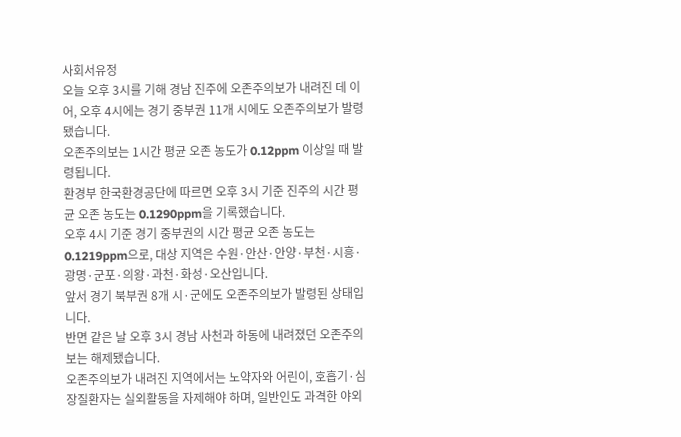사회서유정
오늘 오후 3시를 기해 경남 진주에 오존주의보가 내려진 데 이어, 오후 4시에는 경기 중부권 11개 시에도 오존주의보가 발령됐습니다.
오존주의보는 1시간 평균 오존 농도가 0.12ppm 이상일 때 발령됩니다.
환경부 한국환경공단에 따르면 오후 3시 기준 진주의 시간 평균 오존 농도는 0.1290ppm을 기록했습니다.
오후 4시 기준 경기 중부권의 시간 평균 오존 농도는 0.1219ppm으로, 대상 지역은 수원·안산·안양·부천·시흥·광명·군포·의왕·과천·화성·오산입니다.
앞서 경기 북부권 8개 시·군에도 오존주의보가 발령된 상태입니다.
반면 같은 날 오후 3시 경남 사천과 하동에 내려졌던 오존주의보는 해제됐습니다.
오존주의보가 내려진 지역에서는 노약자와 어린이, 호흡기·심장질환자는 실외활동을 자제해야 하며, 일반인도 과격한 야외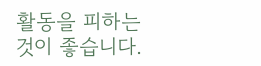활동을 피하는 것이 좋습니다.